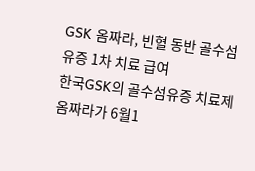GSK 옴짜라, 빈혈 동반 골수섬유증 1차 치료 급여
한국GSK의 골수섬유증 치료제 옴짜라가 6월1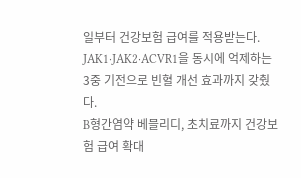일부터 건강보험 급여를 적용받는다. JAK1·JAK2·ACVR1을 동시에 억제하는 3중 기전으로 빈혈 개선 효과까지 갖췄다.
B형간염약 베믈리디, 초치료까지 건강보험 급여 확대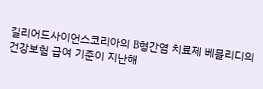길리어드사이언스코리아의 B형간염 치료제 베믈리디의 건강보험 급여 기준이 지난해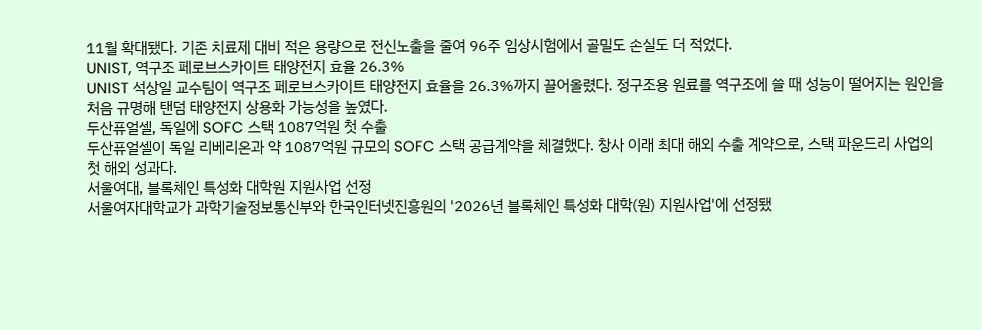11월 확대됐다. 기존 치료제 대비 적은 용량으로 전신노출을 줄여 96주 임상시험에서 골밀도 손실도 더 적었다.
UNIST, 역구조 페로브스카이트 태양전지 효율 26.3%
UNIST 석상일 교수팀이 역구조 페로브스카이트 태양전지 효율을 26.3%까지 끌어올렸다. 정구조용 원료를 역구조에 쓸 때 성능이 떨어지는 원인을 처음 규명해 탠덤 태양전지 상용화 가능성을 높였다.
두산퓨얼셀, 독일에 SOFC 스택 1087억원 첫 수출
두산퓨얼셀이 독일 리베리온과 약 1087억원 규모의 SOFC 스택 공급계약을 체결했다. 창사 이래 최대 해외 수출 계약으로, 스택 파운드리 사업의 첫 해외 성과다.
서울여대, 블록체인 특성화 대학원 지원사업 선정
서울여자대학교가 과학기술정보통신부와 한국인터넷진흥원의 '2026년 블록체인 특성화 대학(원) 지원사업'에 선정됐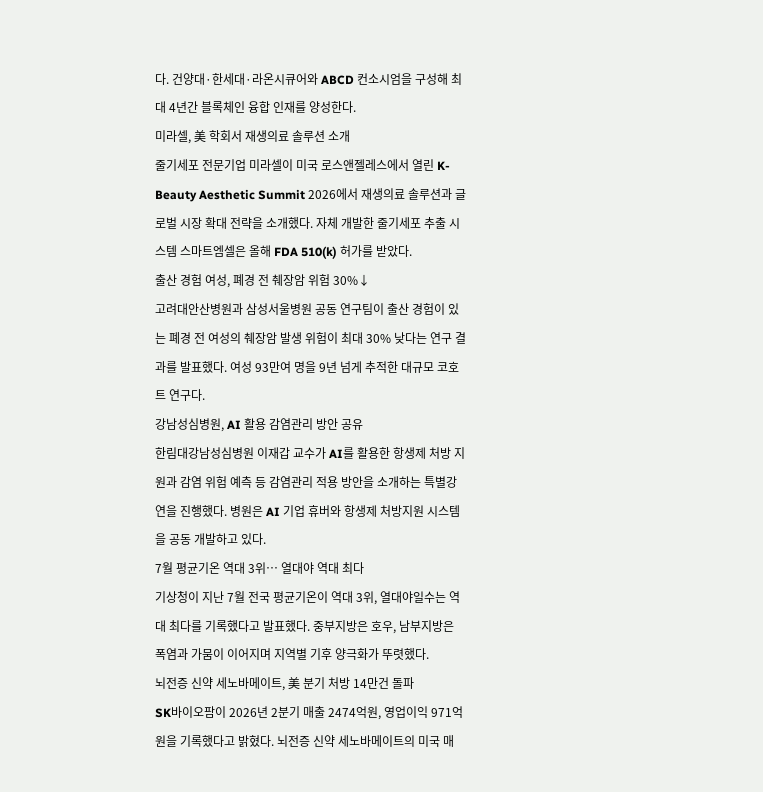다. 건양대·한세대·라온시큐어와 ABCD 컨소시엄을 구성해 최대 4년간 블록체인 융합 인재를 양성한다.
미라셀, 美 학회서 재생의료 솔루션 소개
줄기세포 전문기업 미라셀이 미국 로스앤젤레스에서 열린 K-Beauty Aesthetic Summit 2026에서 재생의료 솔루션과 글로벌 시장 확대 전략을 소개했다. 자체 개발한 줄기세포 추출 시스템 스마트엠셀은 올해 FDA 510(k) 허가를 받았다.
출산 경험 여성, 폐경 전 췌장암 위험 30%↓
고려대안산병원과 삼성서울병원 공동 연구팀이 출산 경험이 있는 폐경 전 여성의 췌장암 발생 위험이 최대 30% 낮다는 연구 결과를 발표했다. 여성 93만여 명을 9년 넘게 추적한 대규모 코호트 연구다.
강남성심병원, AI 활용 감염관리 방안 공유
한림대강남성심병원 이재갑 교수가 AI를 활용한 항생제 처방 지원과 감염 위험 예측 등 감염관리 적용 방안을 소개하는 특별강연을 진행했다. 병원은 AI 기업 휴버와 항생제 처방지원 시스템을 공동 개발하고 있다.
7월 평균기온 역대 3위… 열대야 역대 최다
기상청이 지난 7월 전국 평균기온이 역대 3위, 열대야일수는 역대 최다를 기록했다고 발표했다. 중부지방은 호우, 남부지방은 폭염과 가뭄이 이어지며 지역별 기후 양극화가 뚜렷했다.
뇌전증 신약 세노바메이트, 美 분기 처방 14만건 돌파
SK바이오팜이 2026년 2분기 매출 2474억원, 영업이익 971억원을 기록했다고 밝혔다. 뇌전증 신약 세노바메이트의 미국 매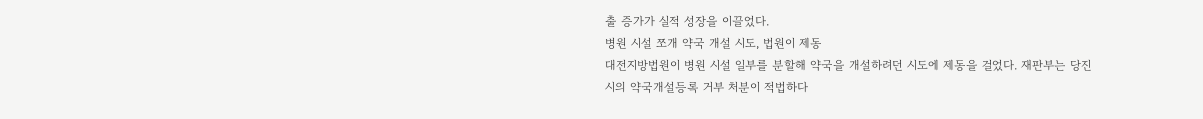출 증가가 실적 성장을 이끌었다.
병원 시설 쪼개 약국 개설 시도, 법원이 제동
대전지방법원이 병원 시설 일부를 분할해 약국을 개설하려던 시도에 제동을 걸었다. 재판부는 당진시의 약국개설등록 거부 처분이 적법하다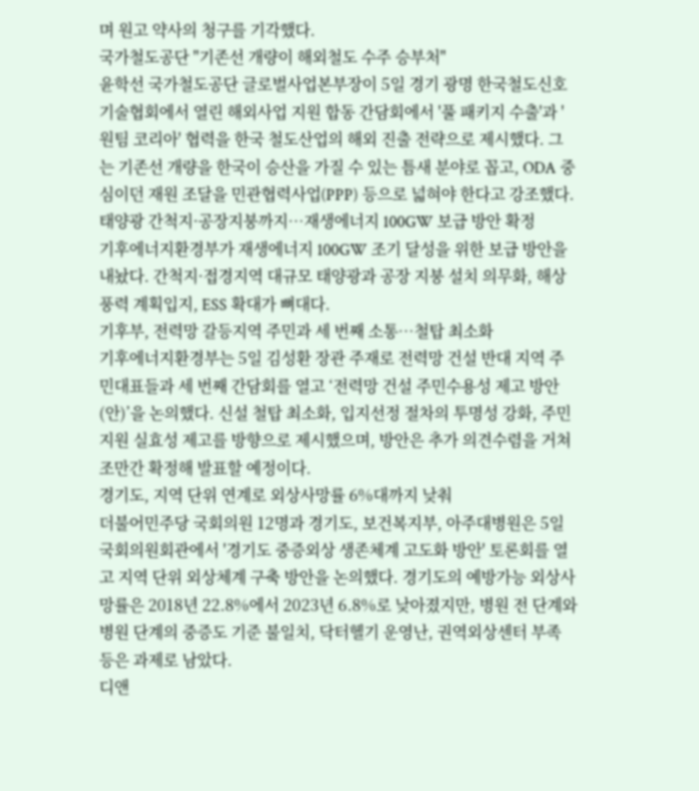며 원고 약사의 청구를 기각했다.
국가철도공단 "기존선 개량이 해외철도 수주 승부처"
윤학선 국가철도공단 글로벌사업본부장이 5일 경기 광명 한국철도신호기술협회에서 열린 해외사업 지원 합동 간담회에서 '풀 패키지 수출'과 '원팀 코리아' 협력을 한국 철도산업의 해외 진출 전략으로 제시했다. 그는 기존선 개량을 한국이 승산을 가질 수 있는 틈새 분야로 꼽고, ODA 중심이던 재원 조달을 민관협력사업(PPP) 등으로 넓혀야 한다고 강조했다.
태양광 간척지·공장지붕까지…재생에너지 100GW 보급 방안 확정
기후에너지환경부가 재생에너지 100GW 조기 달성을 위한 보급 방안을 내놨다. 간척지·접경지역 대규모 태양광과 공장 지붕 설치 의무화, 해상풍력 계획입지, ESS 확대가 뼈대다.
기후부, 전력망 갈등지역 주민과 세 번째 소통…철탑 최소화
기후에너지환경부는 5일 김성환 장관 주재로 전력망 건설 반대 지역 주민대표들과 세 번째 간담회를 열고 ‘전력망 건설 주민수용성 제고 방안(안)’을 논의했다. 신설 철탑 최소화, 입지선정 절차의 투명성 강화, 주민지원 실효성 제고를 방향으로 제시했으며, 방안은 추가 의견수렴을 거쳐 조만간 확정해 발표할 예정이다.
경기도, 지역 단위 연계로 외상사망률 6%대까지 낮춰
더불어민주당 국회의원 12명과 경기도, 보건복지부, 아주대병원은 5일 국회의원회관에서 '경기도 중증외상 생존체계 고도화 방안' 토론회를 열고 지역 단위 외상체계 구축 방안을 논의했다. 경기도의 예방가능 외상사망률은 2018년 22.8%에서 2023년 6.8%로 낮아졌지만, 병원 전 단계와 병원 단계의 중증도 기준 불일치, 닥터헬기 운영난, 권역외상센터 부족 등은 과제로 남았다.
디앤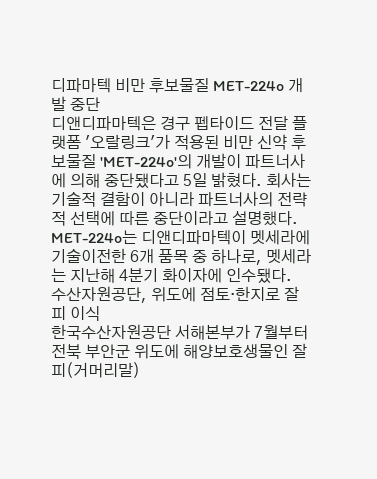디파마텍 비만 후보물질 MET-224o 개발 중단
디앤디파마텍은 경구 펩타이드 전달 플랫폼 '오랄링크'가 적용된 비만 신약 후보물질 'MET-224o'의 개발이 파트너사에 의해 중단됐다고 5일 밝혔다. 회사는 기술적 결함이 아니라 파트너사의 전략적 선택에 따른 중단이라고 설명했다. MET-224o는 디앤디파마텍이 멧세라에 기술이전한 6개 품목 중 하나로, 멧세라는 지난해 4분기 화이자에 인수됐다.
수산자원공단, 위도에 점토·한지로 잘피 이식
한국수산자원공단 서해본부가 7월부터 전북 부안군 위도에 해양보호생물인 잘피(거머리말)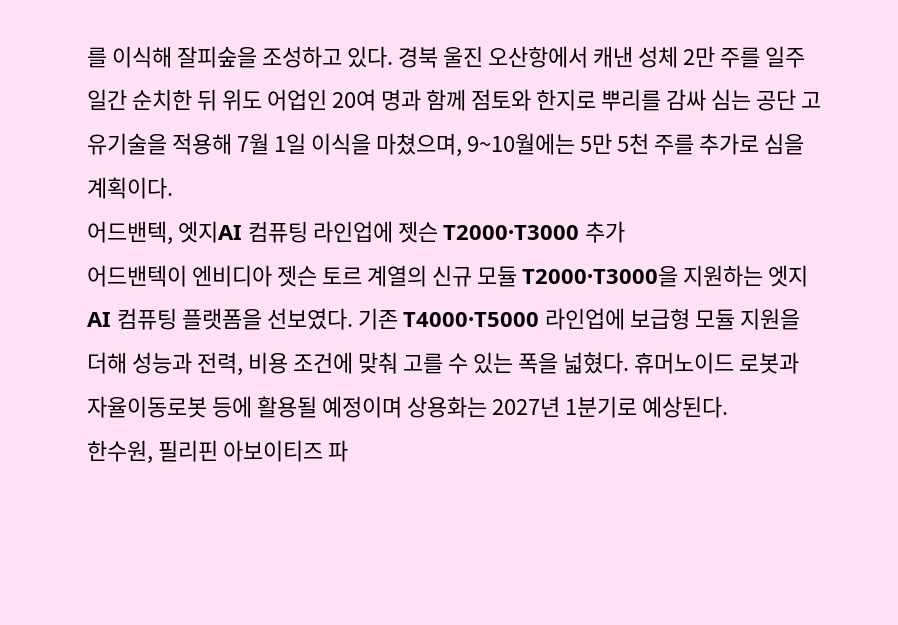를 이식해 잘피숲을 조성하고 있다. 경북 울진 오산항에서 캐낸 성체 2만 주를 일주일간 순치한 뒤 위도 어업인 20여 명과 함께 점토와 한지로 뿌리를 감싸 심는 공단 고유기술을 적용해 7월 1일 이식을 마쳤으며, 9~10월에는 5만 5천 주를 추가로 심을 계획이다.
어드밴텍, 엣지AI 컴퓨팅 라인업에 젯슨 T2000·T3000 추가
어드밴텍이 엔비디아 젯슨 토르 계열의 신규 모듈 T2000·T3000을 지원하는 엣지AI 컴퓨팅 플랫폼을 선보였다. 기존 T4000·T5000 라인업에 보급형 모듈 지원을 더해 성능과 전력, 비용 조건에 맞춰 고를 수 있는 폭을 넓혔다. 휴머노이드 로봇과 자율이동로봇 등에 활용될 예정이며 상용화는 2027년 1분기로 예상된다.
한수원, 필리핀 아보이티즈 파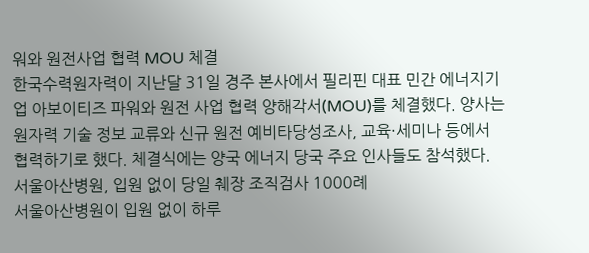워와 원전사업 협력 MOU 체결
한국수력원자력이 지난달 31일 경주 본사에서 필리핀 대표 민간 에너지기업 아보이티즈 파워와 원전 사업 협력 양해각서(MOU)를 체결했다. 양사는 원자력 기술 정보 교류와 신규 원전 예비타당성조사, 교육·세미나 등에서 협력하기로 했다. 체결식에는 양국 에너지 당국 주요 인사들도 참석했다.
서울아산병원, 입원 없이 당일 췌장 조직검사 1000례
서울아산병원이 입원 없이 하루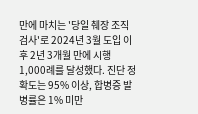만에 마치는 '당일 췌장 조직검사'로 2024년 3월 도입 이후 2년 3개월 만에 시행 1,000례를 달성했다. 진단 정확도는 95% 이상, 합병증 발병률은 1% 미만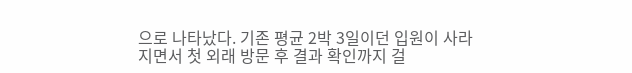으로 나타났다. 기존 평균 2박 3일이던 입원이 사라지면서 첫 외래 방문 후 결과 확인까지 걸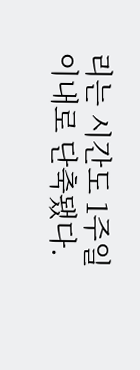리는 시간도 1주일 이내로 단축됐다.